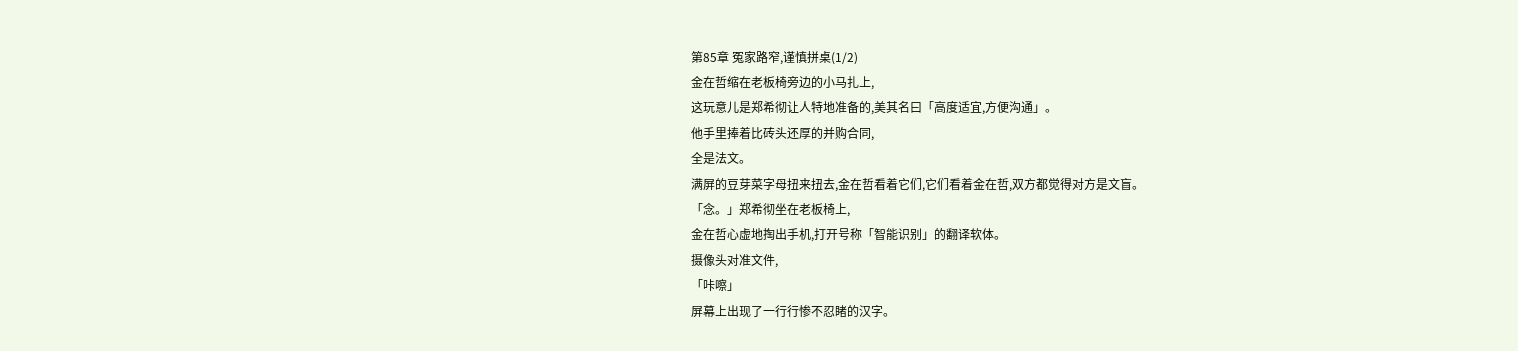第85章 冤家路窄,谨慎拼桌(1/2)
金在哲缩在老板椅旁边的小马扎上,
这玩意儿是郑希彻让人特地准备的,美其名曰「高度适宜,方便沟通」。
他手里捧着比砖头还厚的并购合同,
全是法文。
满屏的豆芽菜字母扭来扭去,金在哲看着它们,它们看着金在哲,双方都觉得对方是文盲。
「念。」郑希彻坐在老板椅上,
金在哲心虚地掏出手机,打开号称「智能识别」的翻译软体。
摄像头对准文件,
「咔嚓」
屏幕上出现了一行行惨不忍睹的汉字。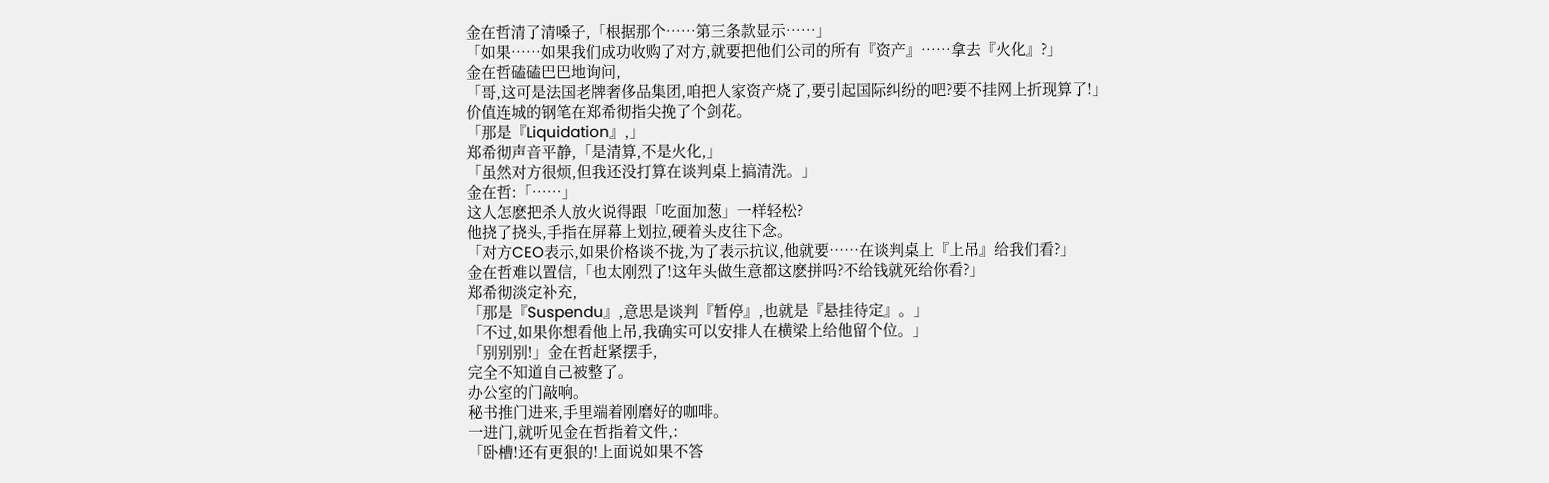金在哲清了清嗓子,「根据那个……第三条款显示……」
「如果……如果我们成功收购了对方,就要把他们公司的所有『资产』……拿去『火化』?」
金在哲磕磕巴巴地询问,
「哥,这可是法国老牌奢侈品集团,咱把人家资产烧了,要引起国际纠纷的吧?要不挂网上折现算了!」
价值连城的钢笔在郑希彻指尖挽了个剑花。
「那是『Liquidation』,」
郑希彻声音平静,「是清算,不是火化,」
「虽然对方很烦,但我还没打算在谈判桌上搞清洗。」
金在哲:「……」
这人怎麽把杀人放火说得跟「吃面加葱」一样轻松?
他挠了挠头,手指在屏幕上划拉,硬着头皮往下念。
「对方CEO表示,如果价格谈不拢,为了表示抗议,他就要……在谈判桌上『上吊』给我们看?」
金在哲难以置信,「也太刚烈了!这年头做生意都这麽拼吗?不给钱就死给你看?」
郑希彻淡定补充,
「那是『Suspendu』,意思是谈判『暂停』,也就是『悬挂待定』。」
「不过,如果你想看他上吊,我确实可以安排人在横梁上给他留个位。」
「别别别!」金在哲赶紧摆手,
完全不知道自己被整了。
办公室的门敲响。
秘书推门进来,手里端着刚磨好的咖啡。
一进门,就听见金在哲指着文件,:
「卧槽!还有更狠的!上面说如果不答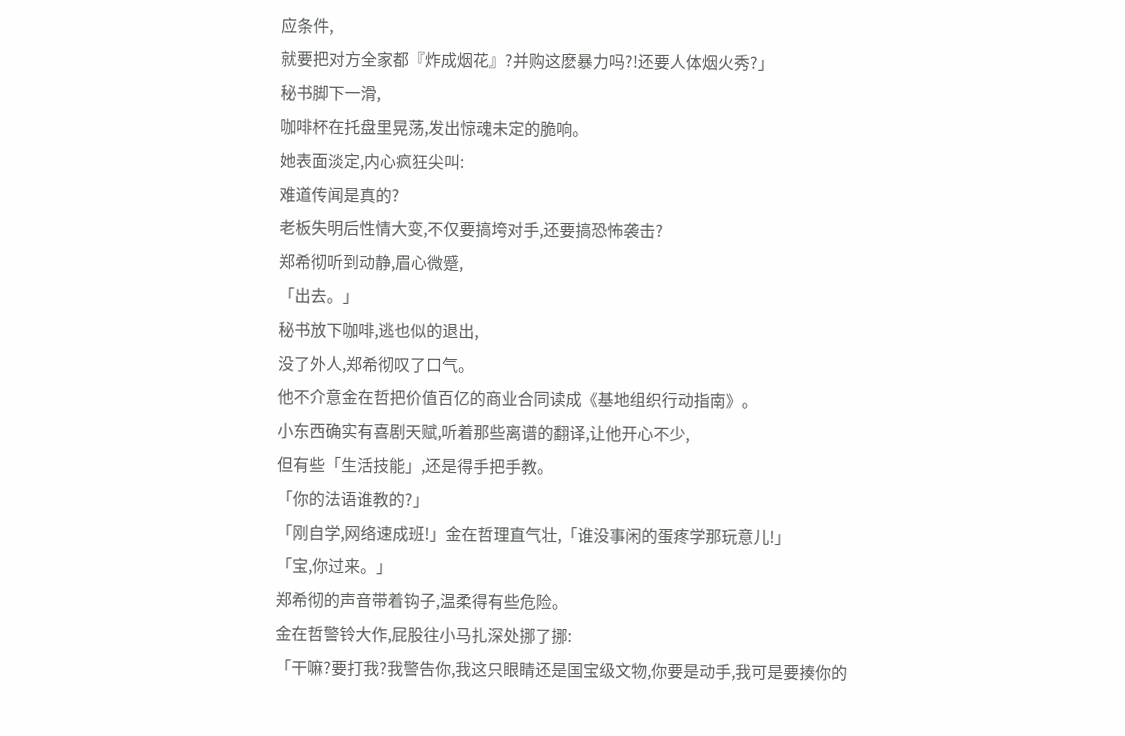应条件,
就要把对方全家都『炸成烟花』?并购这麽暴力吗?!还要人体烟火秀?」
秘书脚下一滑,
咖啡杯在托盘里晃荡,发出惊魂未定的脆响。
她表面淡定,内心疯狂尖叫:
难道传闻是真的?
老板失明后性情大变,不仅要搞垮对手,还要搞恐怖袭击?
郑希彻听到动静,眉心微蹙,
「出去。」
秘书放下咖啡,逃也似的退出,
没了外人,郑希彻叹了口气。
他不介意金在哲把价值百亿的商业合同读成《基地组织行动指南》。
小东西确实有喜剧天赋,听着那些离谱的翻译,让他开心不少,
但有些「生活技能」,还是得手把手教。
「你的法语谁教的?」
「刚自学,网络速成班!」金在哲理直气壮,「谁没事闲的蛋疼学那玩意儿!」
「宝,你过来。」
郑希彻的声音带着钩子,温柔得有些危险。
金在哲警铃大作,屁股往小马扎深处挪了挪:
「干嘛?要打我?我警告你,我这只眼睛还是国宝级文物,你要是动手,我可是要揍你的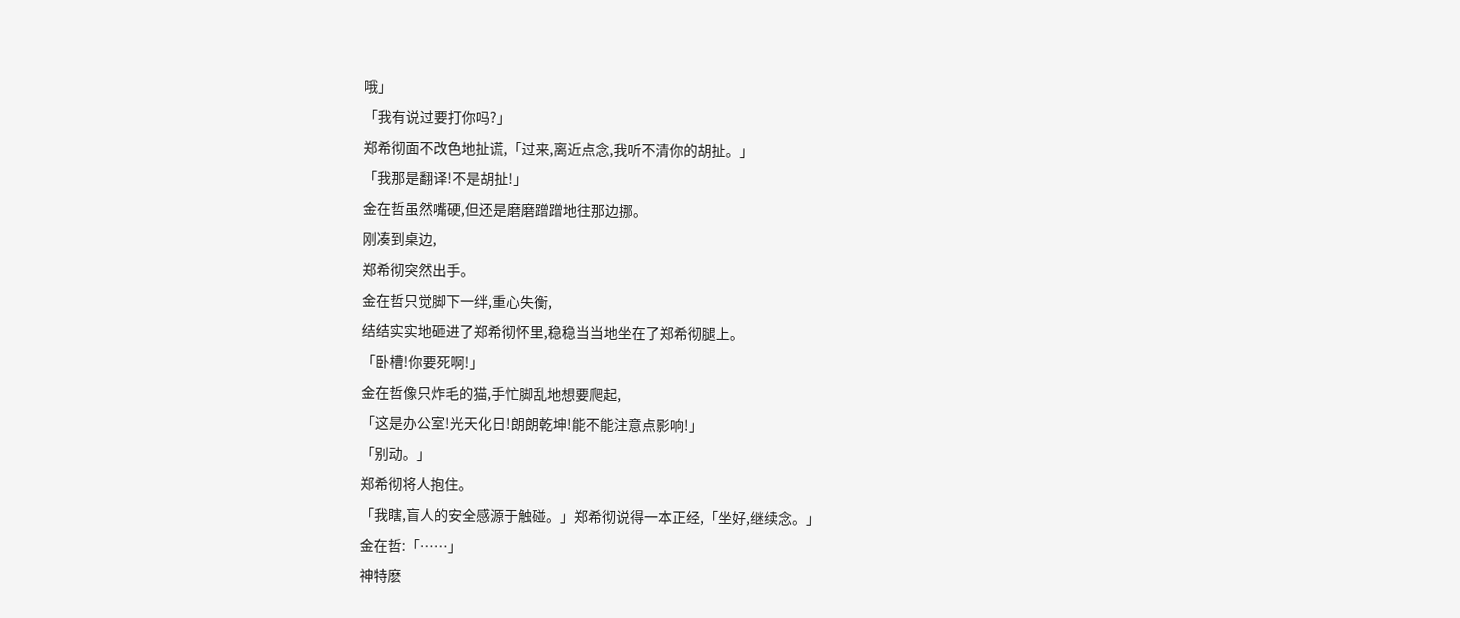哦」
「我有说过要打你吗?」
郑希彻面不改色地扯谎,「过来,离近点念,我听不清你的胡扯。」
「我那是翻译!不是胡扯!」
金在哲虽然嘴硬,但还是磨磨蹭蹭地往那边挪。
刚凑到桌边,
郑希彻突然出手。
金在哲只觉脚下一绊,重心失衡,
结结实实地砸进了郑希彻怀里,稳稳当当地坐在了郑希彻腿上。
「卧槽!你要死啊!」
金在哲像只炸毛的猫,手忙脚乱地想要爬起,
「这是办公室!光天化日!朗朗乾坤!能不能注意点影响!」
「别动。」
郑希彻将人抱住。
「我瞎,盲人的安全感源于触碰。」郑希彻说得一本正经,「坐好,继续念。」
金在哲:「……」
神特麽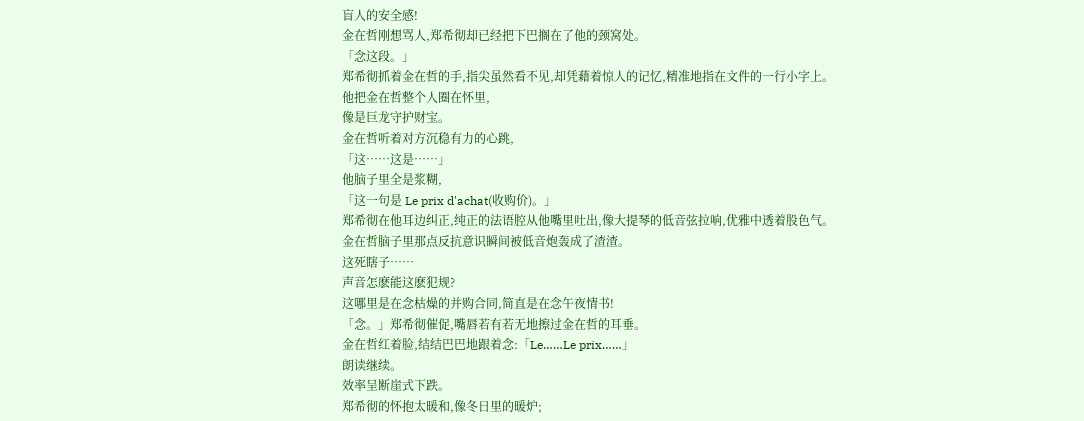盲人的安全感!
金在哲刚想骂人,郑希彻却已经把下巴搁在了他的颈窝处。
「念这段。」
郑希彻抓着金在哲的手,指尖虽然看不见,却凭藉着惊人的记忆,精准地指在文件的一行小字上。
他把金在哲整个人圈在怀里,
像是巨龙守护财宝。
金在哲听着对方沉稳有力的心跳,
「这……这是……」
他脑子里全是浆糊,
「这一句是 Le prix d'achat(收购价)。」
郑希彻在他耳边纠正,纯正的法语腔从他嘴里吐出,像大提琴的低音弦拉响,优雅中透着股色气。
金在哲脑子里那点反抗意识瞬间被低音炮轰成了渣渣。
这死瞎子……
声音怎麽能这麽犯规?
这哪里是在念枯燥的并购合同,简直是在念午夜情书!
「念。」郑希彻催促,嘴唇若有若无地擦过金在哲的耳垂。
金在哲红着脸,结结巴巴地跟着念:「Le……Le prix……」
朗读继续。
效率呈断崖式下跌。
郑希彻的怀抱太暖和,像冬日里的暖炉;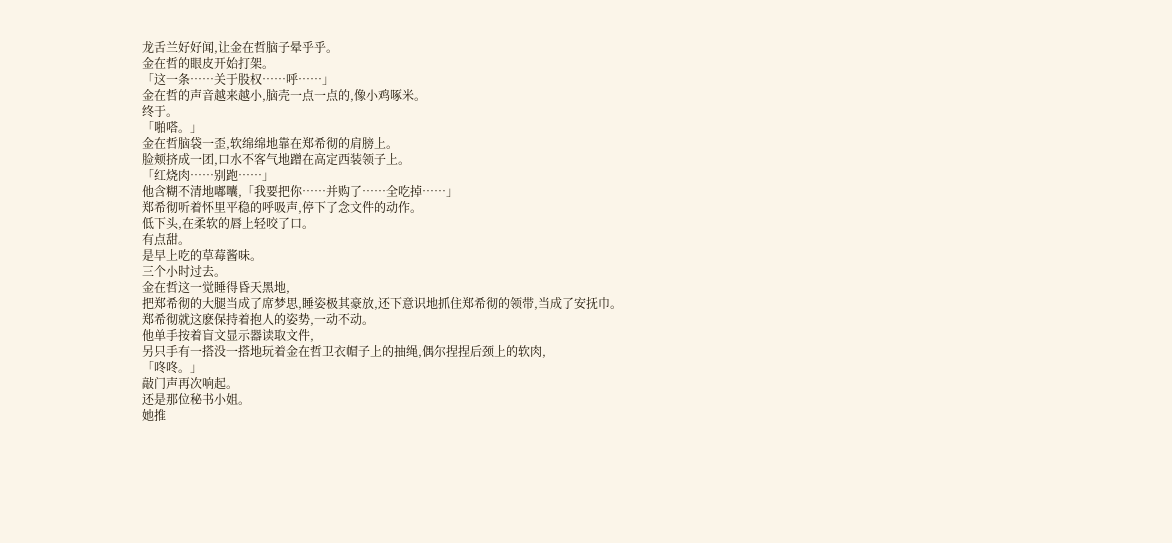龙舌兰好好闻,让金在哲脑子晕乎乎。
金在哲的眼皮开始打架。
「这一条……关于股权……呼……」
金在哲的声音越来越小,脑壳一点一点的,像小鸡啄米。
终于。
「啪嗒。」
金在哲脑袋一歪,软绵绵地靠在郑希彻的肩膀上。
脸颊挤成一团,口水不客气地蹭在高定西装领子上。
「红烧肉……别跑……」
他含糊不清地嘟囔,「我要把你……并购了……全吃掉……」
郑希彻听着怀里平稳的呼吸声,停下了念文件的动作。
低下头,在柔软的唇上轻咬了口。
有点甜。
是早上吃的草莓酱味。
三个小时过去。
金在哲这一觉睡得昏天黑地,
把郑希彻的大腿当成了席梦思,睡姿极其豪放,还下意识地抓住郑希彻的领带,当成了安抚巾。
郑希彻就这麽保持着抱人的姿势,一动不动。
他单手按着盲文显示器读取文件,
另只手有一搭没一搭地玩着金在哲卫衣帽子上的抽绳,偶尔捏捏后颈上的软肉,
「咚咚。」
敲门声再次响起。
还是那位秘书小姐。
她推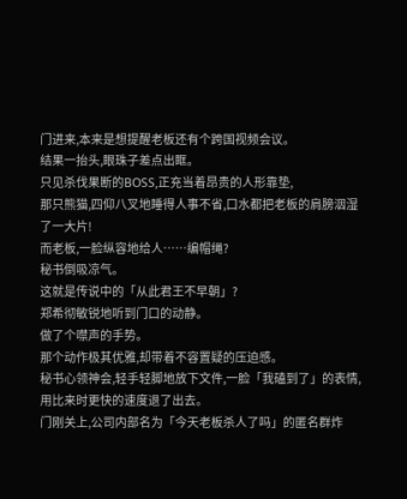门进来,本来是想提醒老板还有个跨国视频会议。
结果一抬头,眼珠子差点出眶。
只见杀伐果断的BOSS,正充当着昂贵的人形靠垫,
那只熊猫,四仰八叉地睡得人事不省,口水都把老板的肩膀洇湿了一大片!
而老板,一脸纵容地给人……编帽绳?
秘书倒吸凉气。
这就是传说中的「从此君王不早朝」?
郑希彻敏锐地听到门口的动静。
做了个噤声的手势。
那个动作极其优雅,却带着不容置疑的压迫感。
秘书心领神会,轻手轻脚地放下文件,一脸「我磕到了」的表情,用比来时更快的速度退了出去。
门刚关上,公司内部名为「今天老板杀人了吗」的匿名群炸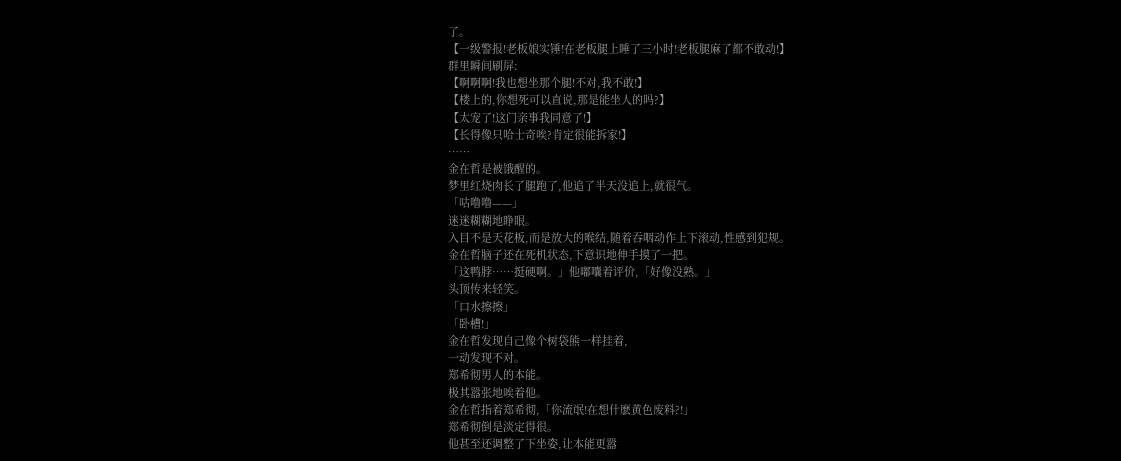了。
【一级警报!老板娘实锤!在老板腿上睡了三小时!老板腿麻了都不敢动!】
群里瞬间刷屏:
【啊啊啊!我也想坐那个腿!不对,我不敢!】
【楼上的,你想死可以直说,那是能坐人的吗?】
【太宠了!这门亲事我同意了!】
【长得像只哈士奇唉?肯定很能拆家!】
……
金在哲是被饿醒的。
梦里红烧肉长了腿跑了,他追了半天没追上,就很气。
「咕噜噜——」
迷迷糊糊地睁眼。
入目不是天花板,而是放大的喉结,随着吞咽动作上下滚动,性感到犯规。
金在哲脑子还在死机状态,下意识地伸手摸了一把。
「这鸭脖……挺硬啊。」他嘟囔着评价,「好像没熟。」
头顶传来轻笑。
「口水擦擦」
「卧槽!」
金在哲发现自己像个树袋熊一样挂着,
一动发现不对。
郑希彻男人的本能。
极其嚣张地唉着他。
金在哲指着郑希彻,「你流氓!在想什麽黄色废料?!」
郑希彻倒是淡定得很。
他甚至还调整了下坐姿,让本能更嚣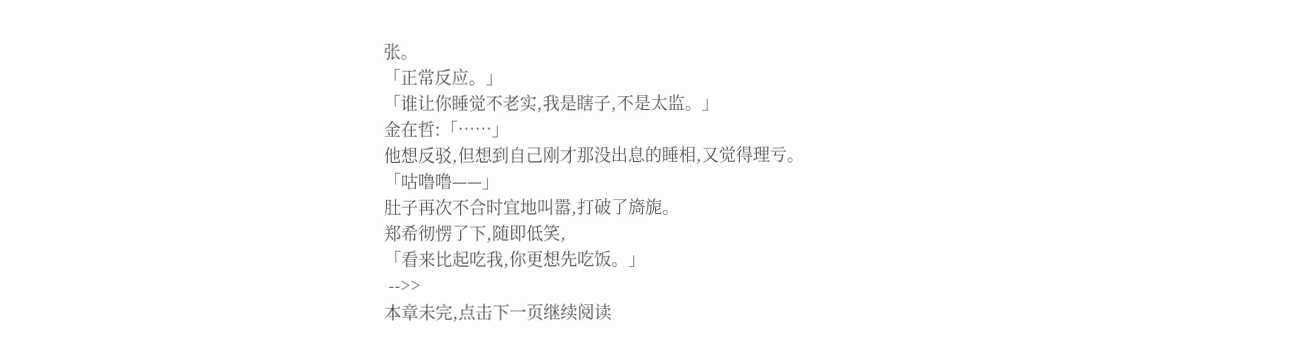张。
「正常反应。」
「谁让你睡觉不老实,我是瞎子,不是太监。」
金在哲:「……」
他想反驳,但想到自己刚才那没出息的睡相,又觉得理亏。
「咕噜噜——」
肚子再次不合时宜地叫嚣,打破了旖旎。
郑希彻愣了下,随即低笑,
「看来比起吃我,你更想先吃饭。」
 -->>
本章未完,点击下一页继续阅读